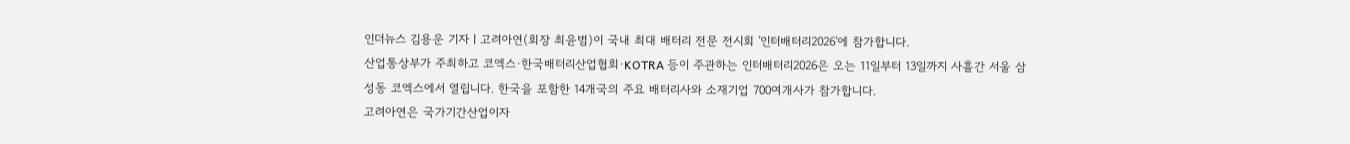인더뉴스 김용운 기자ㅣ고려아연(회장 최윤범)이 국내 최대 배터리 전문 전시회 '인터배터리2026'에 참가합니다.
산업통상부가 주최하고 코엑스·한국배터리산업협회·KOTRA 등이 주관하는 인터배터리2026은 오는 11일부터 13일까지 사흘간 서울 삼성동 코엑스에서 열립니다. 한국을 포함한 14개국의 주요 배터리사와 소재기업 700여개사가 참가합니다.
고려아연은 국가기간산업이자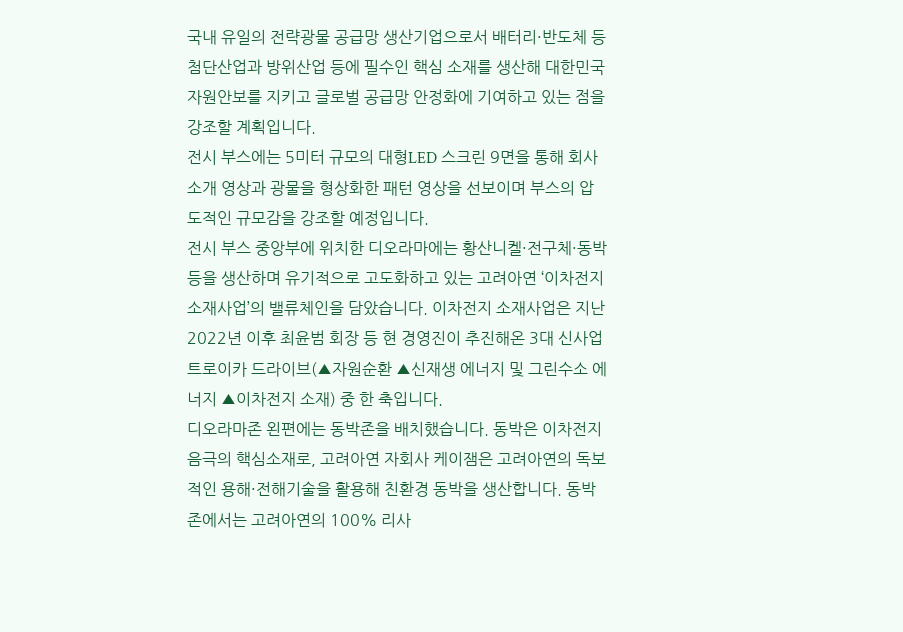국내 유일의 전략광물 공급망 생산기업으로서 배터리·반도체 등 첨단산업과 방위산업 등에 필수인 핵심 소재를 생산해 대한민국 자원안보를 지키고 글로벌 공급망 안정화에 기여하고 있는 점을 강조할 계획입니다.
전시 부스에는 5미터 규모의 대형LED 스크린 9면을 통해 회사소개 영상과 광물을 형상화한 패턴 영상을 선보이며 부스의 압도적인 규모감을 강조할 예정입니다.
전시 부스 중앙부에 위치한 디오라마에는 황산니켈·전구체·동박 등을 생산하며 유기적으로 고도화하고 있는 고려아연 ‘이차전지 소재사업’의 밸류체인을 담았습니다. 이차전지 소재사업은 지난 2022년 이후 최윤범 회장 등 현 경영진이 추진해온 3대 신사업 트로이카 드라이브(▲자원순환 ▲신재생 에너지 및 그린수소 에너지 ▲이차전지 소재) 중 한 축입니다.
디오라마존 왼편에는 동박존을 배치했습니다. 동박은 이차전지 음극의 핵심소재로, 고려아연 자회사 케이잼은 고려아연의 독보적인 용해·전해기술을 활용해 친환경 동박을 생산합니다. 동박존에서는 고려아연의 100% 리사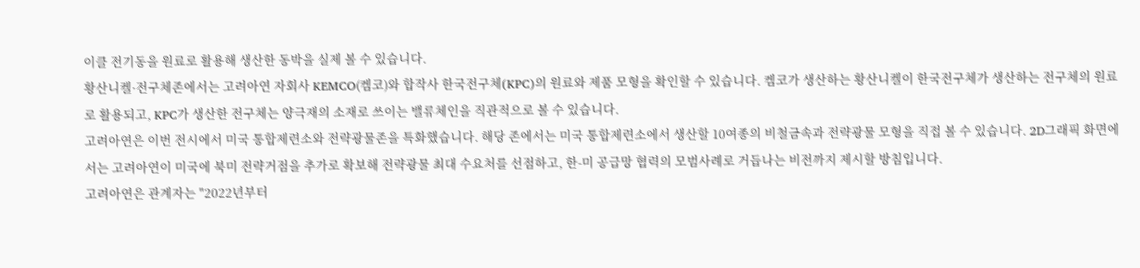이클 전기동을 원료로 활용해 생산한 동박을 실제 볼 수 있습니다.
황산니켈·전구체존에서는 고려아연 자회사 KEMCO(켐코)와 합작사 한국전구체(KPC)의 원료와 제품 모형을 확인할 수 있습니다. 켐코가 생산하는 황산니켈이 한국전구체가 생산하는 전구체의 원료로 활용되고, KPC가 생산한 전구체는 양극재의 소재로 쓰이는 밸류체인을 직관적으로 볼 수 있습니다.
고려아연은 이번 전시에서 미국 통합제련소와 전략광물존을 특화했습니다. 해당 존에서는 미국 통합제련소에서 생산할 10여종의 비철금속과 전략광물 모형을 직접 볼 수 있습니다. 2D그래픽 화면에서는 고려아연이 미국에 북미 전략거점을 추가로 확보해 전략광물 최대 수요처를 선점하고, 한-미 공급망 협력의 모범사례로 거듭나는 비전까지 제시할 방침입니다.
고려아연은 관계자는 "2022년부터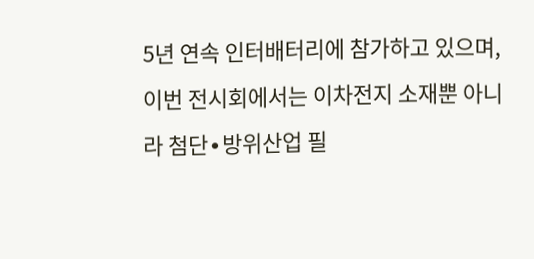5년 연속 인터배터리에 참가하고 있으며, 이번 전시회에서는 이차전지 소재뿐 아니라 첨단∙방위산업 필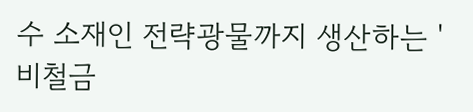수 소재인 전략광물까지 생산하는 '비철금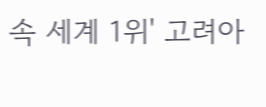속 세계 1위' 고려아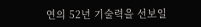연의 52년 기술력을 선보일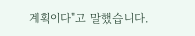계획이다"고 말했습니다.